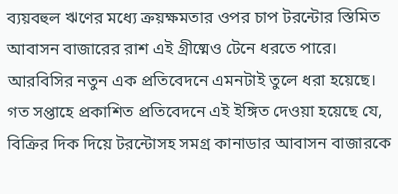ব্যয়বহুল ঋণের মধ্যে ক্রয়ক্ষমতার ওপর চাপ টরন্টোর স্তিমিত আবাসন বাজারের রাশ এই গ্রীষ্মেও টেনে ধরতে পারে। আরবিসির নতুন এক প্রতিবেদনে এমনটাই তুলে ধরা হয়েছে।
গত সপ্তাহে প্রকাশিত প্রতিবেদনে এই ইঙ্গিত দেওয়া হয়েছে যে, বিক্রির দিক দিয়ে টরন্টোসহ সমগ্র কানাডার আবাসন বাজারকে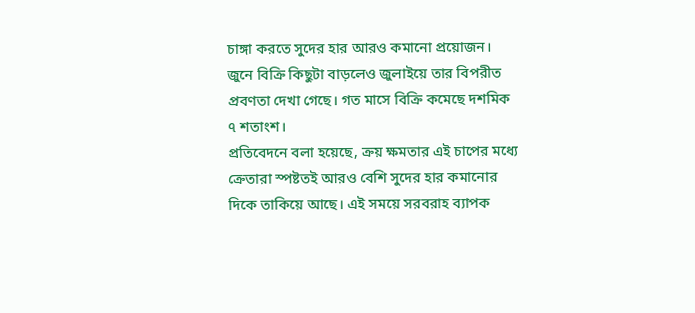চাঙ্গা করতে সুদের হার আরও কমানো প্রয়োজন। জুনে বিক্রি কিছুটা বাড়লেও জুলাইয়ে তার বিপরীত প্রবণতা দেখা গেছে। গত মাসে বিক্রি কমেছে দশমিক ৭ শতাংশ।
প্রতিবেদনে বলা হয়েছে, ক্রয় ক্ষমতার এই চাপের মধ্যে ক্রেতারা স্পষ্টতই আরও বেশি সুদের হার কমানোর দিকে তাকিয়ে আছে। এই সময়ে সরবরাহ ব্যাপক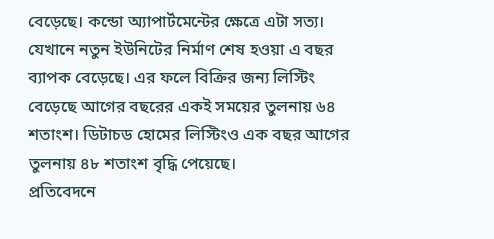বেড়েছে। কন্ডো অ্যাপার্টমেন্টের ক্ষেত্রে এটা সত্য। যেখানে নতুন ইউনিটের নির্মাণ শেষ হওয়া এ বছর ব্যাপক বেড়েছে। এর ফলে বিক্রির জন্য লিস্টিং বেড়েছে আগের বছরের একই সময়ের তুলনায় ৬৪ শতাংশ। ডিটাচড হোমের লিস্টিংও এক বছর আগের তুলনায় ৪৮ শতাংশ বৃদ্ধি পেয়েছে।
প্রতিবেদনে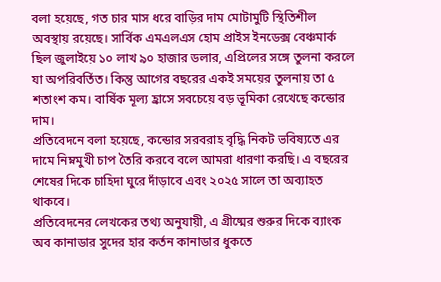বলা হয়েছে, গত চার মাস ধরে বাড়ির দাম মোটামুটি স্থিতিশীল অবস্থায় রয়েছে। সার্বিক এমএলএস হোম প্রাইস ইনডেক্স বেঞ্চমার্ক ছিল জুলাইয়ে ১০ লাখ ৯০ হাজার ডলার, এপ্রিলের সঙ্গে তুলনা করলে যা অপরিবর্তিত। কিন্তু আগের বছরের একই সময়ের তুলনায় তা ৫ শতাংশ কম। বার্ষিক মূল্য হ্রাসে সবচেয়ে বড় ভূমিকা রেখেছে কন্ডোর দাম।
প্রতিবেদনে বলা হয়েছে, কন্ডোর সরবরাহ বৃদ্ধি নিকট ভবিষ্যতে এর দামে নিম্নমুখী চাপ তৈরি করবে বলে আমরা ধারণা করছি। এ বছরের শেষের দিকে চাহিদা ঘুরে দাঁড়াবে এবং ২০২৫ সালে তা অব্যাহত থাকবে।
প্রতিবেদনের লেখকের তথ্য অনুযায়ী, এ গ্রীষ্মের শুরুর দিকে ব্যাংক অব কানাডার সুদের হার কর্তন কানাডার ধুকতে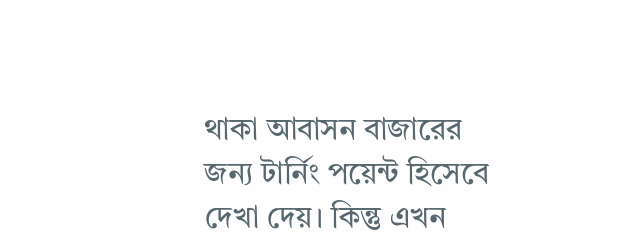থাকা আবাসন বাজারের জন্য টার্নিং পয়েন্ট হিসেবে দেখা দেয়। কিন্তু এখন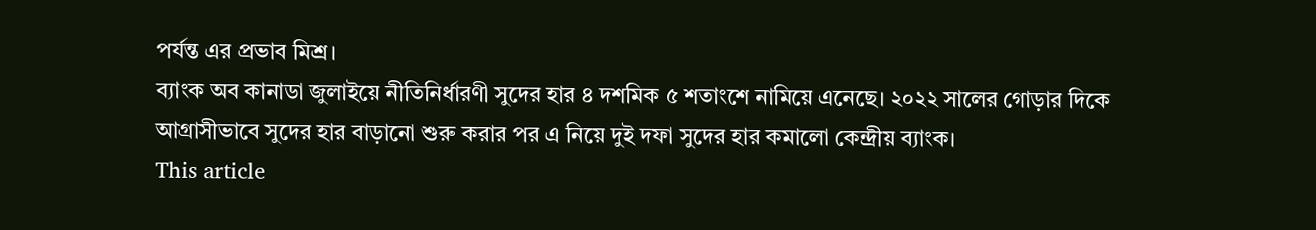পর্যন্ত এর প্রভাব মিশ্র।
ব্যাংক অব কানাডা জুলাইয়ে নীতিনির্ধারণী সুদের হার ৪ দশমিক ৫ শতাংশে নামিয়ে এনেছে। ২০২২ সালের গোড়ার দিকে আগ্রাসীভাবে সুদের হার বাড়ানো শুরু করার পর এ নিয়ে দুই দফা সুদের হার কমালো কেন্দ্রীয় ব্যাংক।
This article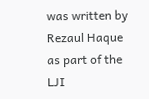was written by Rezaul Haque as part of the LJI